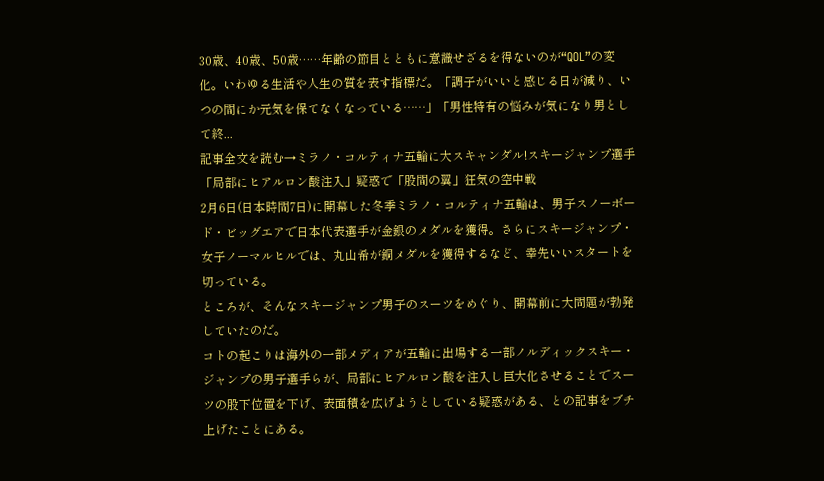30歳、40歳、50歳……年齢の節目とともに意識せざるを得ないのが“QOL”の変化。いわゆる生活や人生の質を表す指標だ。「調子がいいと感じる日が減り、いつの間にか元気を保てなくなっている……」「男性特有の悩みが気になり男として終...
記事全文を読む→ミラノ・コルティナ五輪に大スキャンダル!スキージャンプ選手「局部にヒアルロン酸注入」疑惑で「股間の翼」狂気の空中戦
2月6日(日本時間7日)に開幕した冬季ミラノ・コルティナ五輪は、男子スノーボード・ビッグエアで日本代表選手が金銀のメダルを獲得。さらにスキージャンプ・女子ノーマルヒルでは、丸山希が銅メダルを獲得するなど、幸先いいスタートを切っている。
ところが、そんなスキージャンプ男子のスーツをめぐり、開幕前に大問題が勃発していたのだ。
コトの起こりは海外の一部メディアが五輪に出場する一部ノルディックスキー・ジャンプの男子選手らが、局部にヒアルロン酸を注入し巨大化させることでスーツの股下位置を下げ、表面積を広げようとしている疑惑がある、との記事をブチ上げたことにある。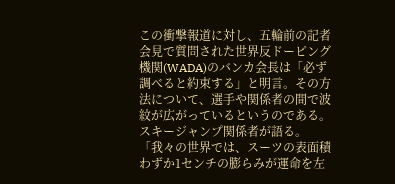この衝撃報道に対し、五輪前の記者会見で質問された世界反ドーピング機関(WADA)のバンカ会長は「必ず調べると約束する」と明言。その方法について、選手や関係者の間で波紋が広がっているというのである。
スキージャンプ関係者が語る。
「我々の世界では、スーツの表面積わずか1センチの膨らみが運命を左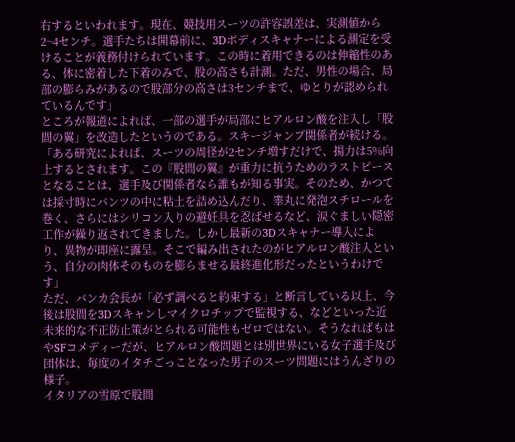右するといわれます。現在、競技用スーツの許容誤差は、実測値から2~4センチ。選手たちは開幕前に、3Dボディスキャナーによる測定を受けることが義務付けられています。この時に着用できるのは伸縮性のある、体に密着した下着のみで、股の高さも計測。ただ、男性の場合、局部の膨らみがあるので股部分の高さは3センチまで、ゆとりが認められているんです」
ところが報道によれば、一部の選手が局部にヒアルロン酸を注入し「股間の翼」を改造したというのである。スキージャンプ関係者が続ける。
「ある研究によれば、スーツの周径が2センチ増すだけで、揚力は5%向上するとされます。この『股間の翼』が重力に抗うためのラストピースとなることは、選手及び関係者なら誰もが知る事実。そのため、かつては採寸時にパンツの中に粘土を詰め込んだり、睾丸に発泡スチロールを巻く、さらにはシリコン入りの避妊具を忍ばせるなど、涙ぐましい隠密工作が繰り返されてきました。しかし最新の3Dスキャナー導入により、異物が即座に露呈。そこで編み出されたのがヒアルロン酸注入という、自分の肉体そのものを膨らませる最終進化形だったというわけです」
ただ、バンカ会長が「必ず調べると約束する」と断言している以上、今後は股間を3Dスキャンしマイクロチップで監視する、などといった近未来的な不正防止策がとられる可能性もゼロではない。そうなればもはやSFコメディーだが、ヒアルロン酸問題とは別世界にいる女子選手及び団体は、毎度のイタチごっことなった男子のスーツ問題にはうんざりの様子。
イタリアの雪原で股間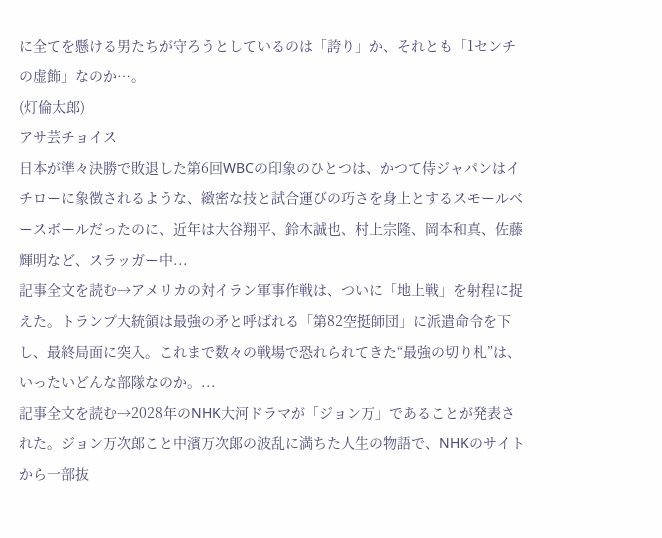に全てを懸ける男たちが守ろうとしているのは「誇り」か、それとも「1センチの虚飾」なのか…。
(灯倫太郎)
アサ芸チョイス
日本が準々決勝で敗退した第6回WBCの印象のひとつは、かつて侍ジャパンはイチローに象徴されるような、緻密な技と試合運びの巧さを身上とするスモールベースボールだったのに、近年は大谷翔平、鈴木誠也、村上宗隆、岡本和真、佐藤輝明など、スラッガー中...
記事全文を読む→アメリカの対イラン軍事作戦は、ついに「地上戦」を射程に捉えた。トランプ大統領は最強の矛と呼ばれる「第82空挺師団」に派遣命令を下し、最終局面に突入。これまで数々の戦場で恐れられてきた“最強の切り札”は、いったいどんな部隊なのか。...
記事全文を読む→2028年のNHK大河ドラマが「ジョン万」であることが発表された。ジョン万次郎こと中濱万次郞の波乱に満ちた人生の物語で、NHKのサイトから一部抜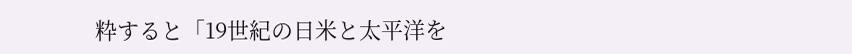粋すると「19世紀の日米と太平洋を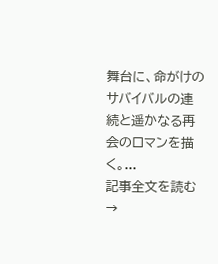舞台に、命がけのサバイバルの連続と遥かなる再会のロマンを描く。...
記事全文を読む→